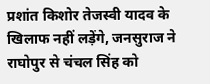प्रशांत किशोर तेजस्वी यादव के खिलाफ नहीं लड़ेंगे, जनसुराज ने राघोपुर से चंचल सिंह को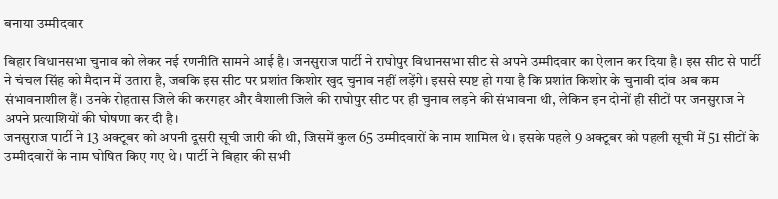बनाया उम्मीदवार

बिहार विधानसभा चुनाव को लेकर नई रणनीति सामने आई है। जनसुराज पार्टी ने राघोपुर विधानसभा सीट से अपने उम्मीदवार का ऐलान कर दिया है। इस सीट से पार्टी ने चंचल सिंह को मैदान में उतारा है, जबकि इस सीट पर प्रशांत किशोर खुद चुनाव नहीं लड़ेंगे। इससे स्पष्ट हो गया है कि प्रशांत किशोर के चुनावी दांव अब कम संभावनाशील हैं। उनके रोहतास जिले की करगहर और वैशाली जिले की राघोपुर सीट पर ही चुनाव लड़ने की संभावना थी, लेकिन इन दोनों ही सीटों पर जनसुराज ने अपने प्रत्याशियों की घोषणा कर दी है।
जनसुराज पार्टी ने 13 अक्टूबर को अपनी दूसरी सूची जारी की थी, जिसमें कुल 65 उम्मीदवारों के नाम शामिल थे। इसके पहले 9 अक्टूबर को पहली सूची में 51 सीटों के उम्मीदवारों के नाम घोषित किए गए थे। पार्टी ने बिहार की सभी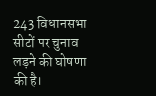243 विधानसभा सीटों पर चुनाव लड़ने की घोषणा की है।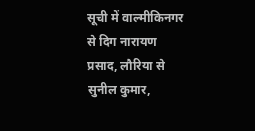सूची में वाल्मीकिनगर से दिग नारायण प्रसाद, लौरिया से सुनील कुमार,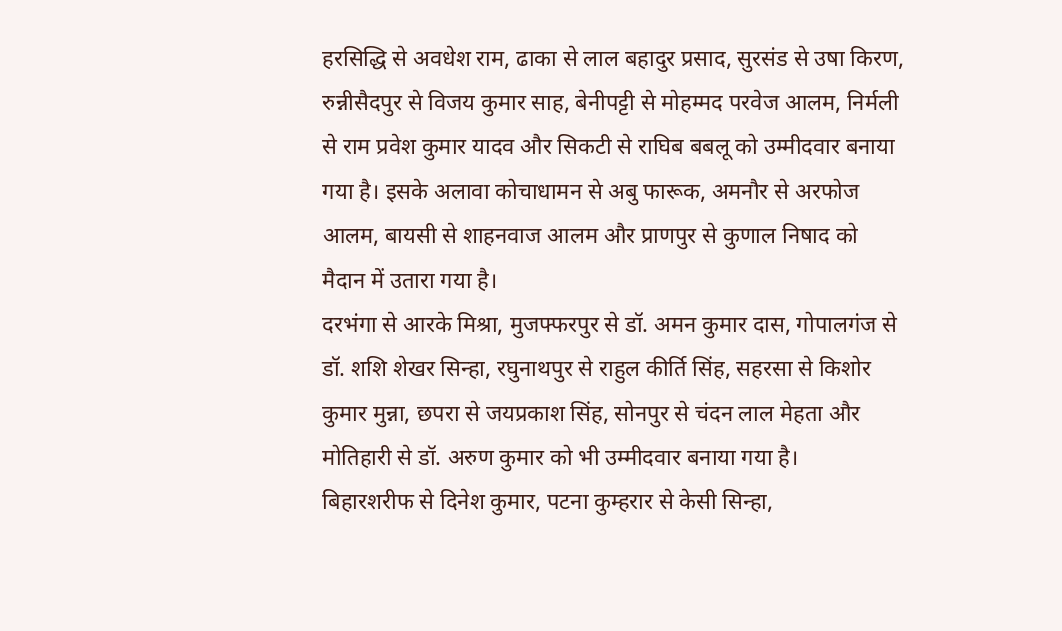हरसिद्धि से अवधेश राम, ढाका से लाल बहादुर प्रसाद, सुरसंड से उषा किरण, रुन्नीसैदपुर से विजय कुमार साह, बेनीपट्टी से मोहम्मद परवेज आलम, निर्मली से राम प्रवेश कुमार यादव और सिकटी से राघिब बबलू को उम्मीदवार बनाया गया है। इसके अलावा कोचाधामन से अबु फारूक, अमनौर से अरफोज आलम, बायसी से शाहनवाज आलम और प्राणपुर से कुणाल निषाद को मैदान में उतारा गया है।
दरभंगा से आरके मिश्रा, मुजफ्फरपुर से डॉ. अमन कुमार दास, गोपालगंज से डॉ. शशि शेखर सिन्हा, रघुनाथपुर से राहुल कीर्ति सिंह, सहरसा से किशोर कुमार मुन्ना, छपरा से जयप्रकाश सिंह, सोनपुर से चंदन लाल मेहता और मोतिहारी से डॉ. अरुण कुमार को भी उम्मीदवार बनाया गया है।
बिहारशरीफ से दिनेश कुमार, पटना कुम्हरार से केसी सिन्हा,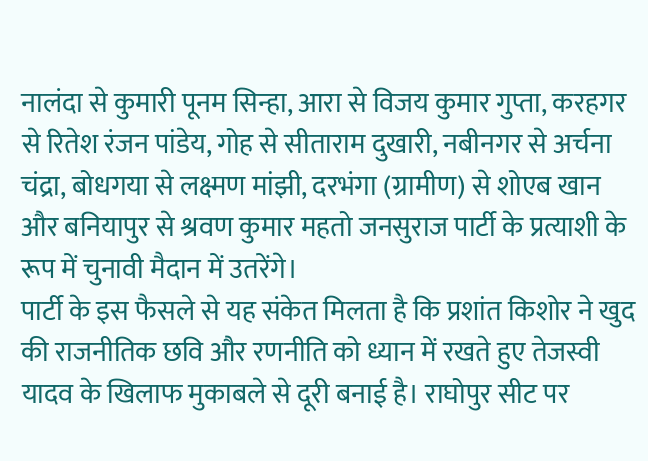नालंदा से कुमारी पूनम सिन्हा, आरा से विजय कुमार गुप्ता, करहगर से रितेश रंजन पांडेय, गोह से सीताराम दुखारी, नबीनगर से अर्चना चंद्रा, बोधगया से लक्ष्मण मांझी, दरभंगा (ग्रामीण) से शोएब खान और बनियापुर से श्रवण कुमार महतो जनसुराज पार्टी के प्रत्याशी के रूप में चुनावी मैदान में उतरेंगे।
पार्टी के इस फैसले से यह संकेत मिलता है कि प्रशांत किशोर ने खुद की राजनीतिक छवि और रणनीति को ध्यान में रखते हुए तेजस्वी यादव के खिलाफ मुकाबले से दूरी बनाई है। राघोपुर सीट पर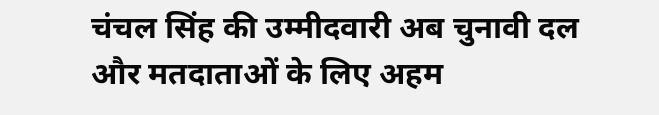चंचल सिंह की उम्मीदवारी अब चुनावी दल और मतदाताओं के लिए अहम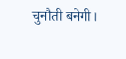चुनौती बनेगी।